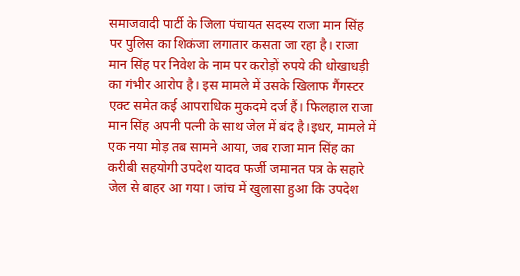समाजवादी पार्टी के जिला पंचायत सदस्य राजा मान सिंह पर पुलिस का शिकंजा लगातार कसता जा रहा है। राजा मान सिंह पर निवेश के नाम पर करोड़ों रुपये की धोखाधड़ी का गंभीर आरोप है। इस मामले में उसके खिलाफ गैंगस्टर एक्ट समेत कई आपराधिक मुकदमे दर्ज हैं। फिलहाल राजा मान सिंह अपनी पत्नी के साथ जेल में बंद है।इधर, मामले में एक नया मोड़ तब सामने आया, जब राजा मान सिंह का करीबी सहयोगी उपदेश यादव फर्जी जमानत पत्र के सहारे जेल से बाहर आ गया। जांच में खुलासा हुआ कि उपदेश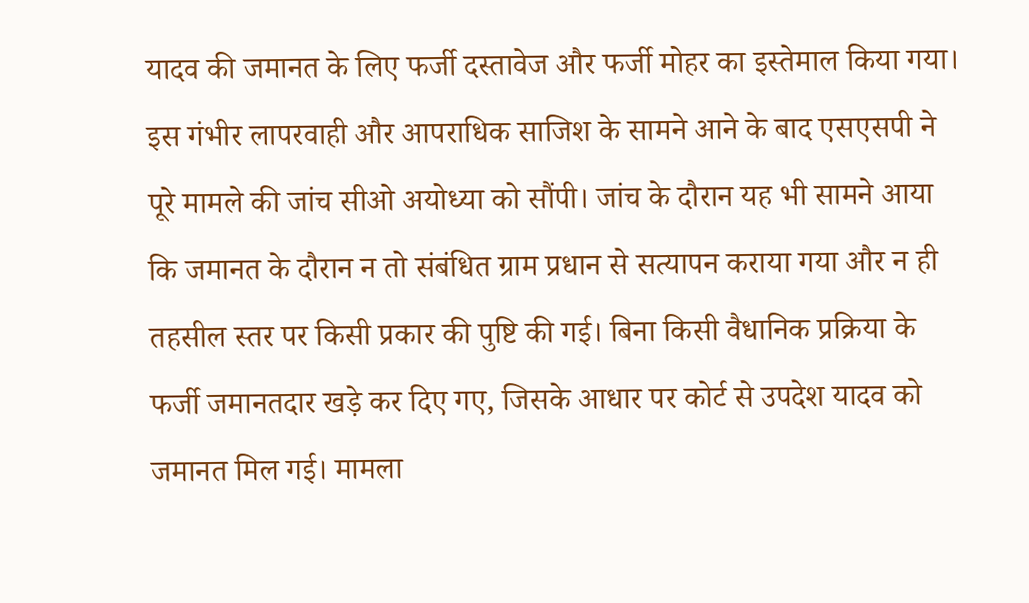यादव की जमानत के लिए फर्जी दस्तावेज और फर्जी मोहर का इस्तेमाल किया गया। इस गंभीर लापरवाही और आपराधिक साजिश के सामने आने के बाद एसएसपी ने पूरे मामले की जांच सीओ अयोध्या को सौंपी। जांच के दौरान यह भी सामने आया कि जमानत के दौरान न तो संबंधित ग्राम प्रधान से सत्यापन कराया गया और न ही तहसील स्तर पर किसी प्रकार की पुष्टि की गई। बिना किसी वैधानिक प्रक्रिया के फर्जी जमानतदार खड़े कर दिए गए, जिसके आधार पर कोर्ट से उपदेश यादव को जमानत मिल गई। मामला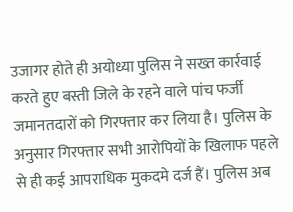उजागर होते ही अयोध्या पुलिस ने सख्त कार्रवाई करते हुए बस्ती जिले के रहने वाले पांच फर्जी जमानतदारों को गिरफ्तार कर लिया है। पुलिस के अनुसार गिरफ्तार सभी आरोपियों के खिलाफ पहले से ही कई आपराधिक मुकदमे दर्ज हैं। पुलिस अब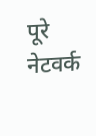पूरे नेटवर्क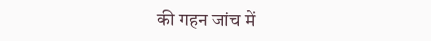की गहन जांच में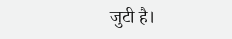जुटी है।